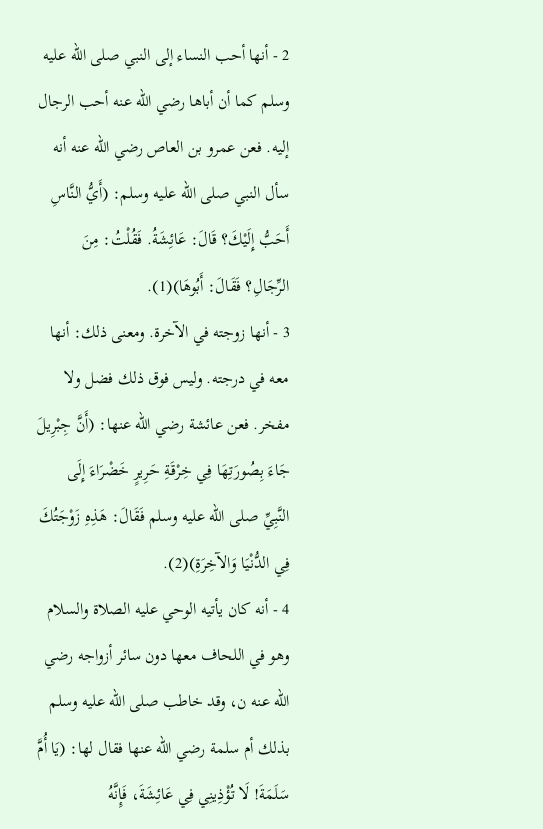2 - أنها أحب النساء إلى النبي صلى الله عليه وسلم كما أن أباها رضي الله عنه أحب الرجال إليه. فعن عمرو بن العاص رضي الله عنه أنه سأل النبي صلى الله عليه وسلم: (أَيُّ النَّاسِ أَحَبُّ إِلَيْكَ؟ قَالَ: عَائِشَةُ. فَقُلْتُ: مِنَ الرِّجَالِ؟ فَقَالَ: أَبُوهَا)(1).
3 - أنها زوجته في الآخرة. ومعنى ذلك: أنها معه في درجته. وليس فوق ذلك فضل ولا مفخر. فعن عائشة رضي الله عنها: (أَنَّ جِبْرِيلَ جَاءَ بِصُورَتِهَا فِي خِرْقَةِ حَرِيرٍ خَضْرَاءَ إِلَى النَّبِيِّ صلى الله عليه وسلم فَقَالَ: هَذِهِ زَوْجَتُكَ فِي الدُّنْيَا وَالآخِرَةِ)(2).
4 - أنه كان يأتيه الوحي عليه الصلاة والسلام وهو في اللحاف معها دون سائر أزواجه رضي الله عنه ن، وقد خاطب صلى الله عليه وسلم بذلك أم سلمة رضي الله عنها فقال لها: (يَا أُمَّ سَلَمَةَ! لَا تُؤْذِينِي فِي عَائِشَةَ، فَإِنَّهُ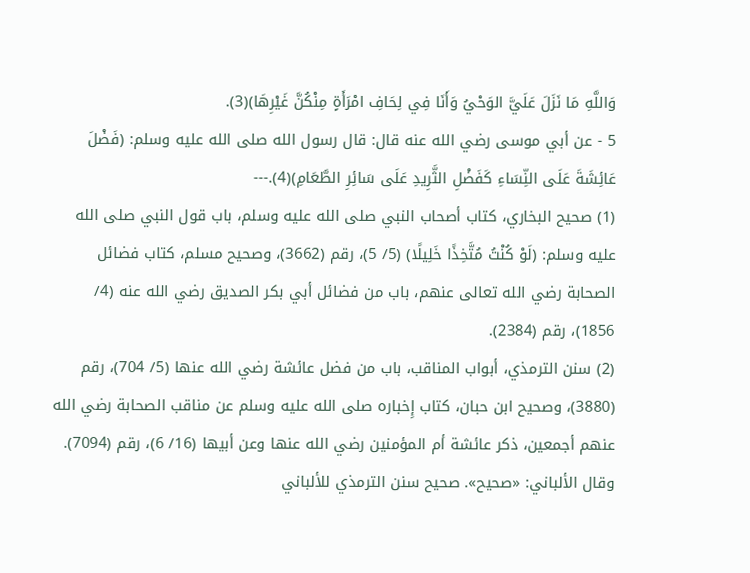وَاللَّهِ مَا نَزَلَ عَلَيَّ الوَحْيُ وَأَنَا فِي لِحَافِ امْرَأَةٍ مِنْكُنَّ غَيْرِهَا)(3).
5 - عن أبي موسى رضي الله عنه قال: قال رسول الله صلى الله عليه وسلم: (فَضْلَ عَائِشَةَ عَلَى النِّسَاءِ كَفَضْلِ الثَّرِيدِ عَلَى سَائِرِ الطَّعَامِ)(4).---
(1) صحيح البخاري، كتاب أصحاب النبي صلى الله عليه وسلم، باب قول النبي صلى الله عليه وسلم: (لَوْ كُنْتُ مُتَّخِذًا خَلِيلًا) (5/ 5)، رقم (3662)، وصحيح مسلم، كتاب فضائل الصحابة رضي الله تعالى عنهم، باب من فضائل أبي بكر الصديق رضي الله عنه (4/ 1856)، رقم (2384).
(2) سنن الترمذي، أبواب المناقب، باب من فضل عائشة رضي الله عنها (5/ 704)، رقم (3880)، وصحيح ابن حبان، كتاب إِخباره صلى الله عليه وسلم عن مناقب الصحابة رضي الله عنهم أجمعين، ذكر عائشة أم المؤمنين رضي الله عنها وعن أبيها (16/ 6)، رقم (7094). وقال الألباني: «صحيح». صحيح سنن الترمذي للألباني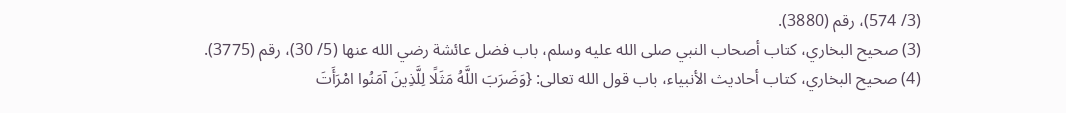(3/ 574)، رقم (3880).
(3) صحيح البخاري، كتاب أصحاب النبي صلى الله عليه وسلم، باب فضل عائشة رضي الله عنها (5/ 30)، رقم (3775).
(4) صحيح البخاري، كتاب أحاديث الأنبياء، باب قول الله تعالى: {وَضَرَبَ اللَّهُ مَثَلًا لِلَّذِينَ آمَنُوا امْرَأَتَ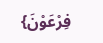فِرْعَوْنَ}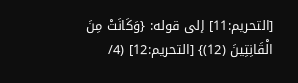[التحريم:11] إلى قوله: {وَكَانَتْ مِنَ الْقَانِتِينَ (12)} [التحريم:12] (4/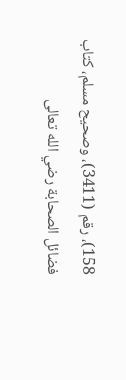158)، رقم (3411)، وصحيح مسلم، كتاب فضائل الصحابة رضي الله تعالى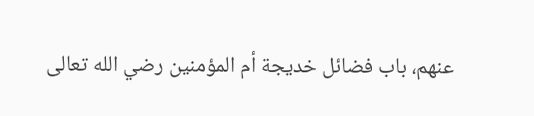عنهم، باب فضائل خديجة أم المؤمنين رضي الله تعالى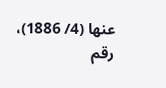عنها (4/ 1886)، رقم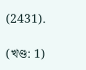(2431).

(খণ্ড: 1)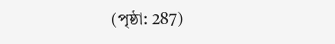(পৃষ্ঠা: 287)